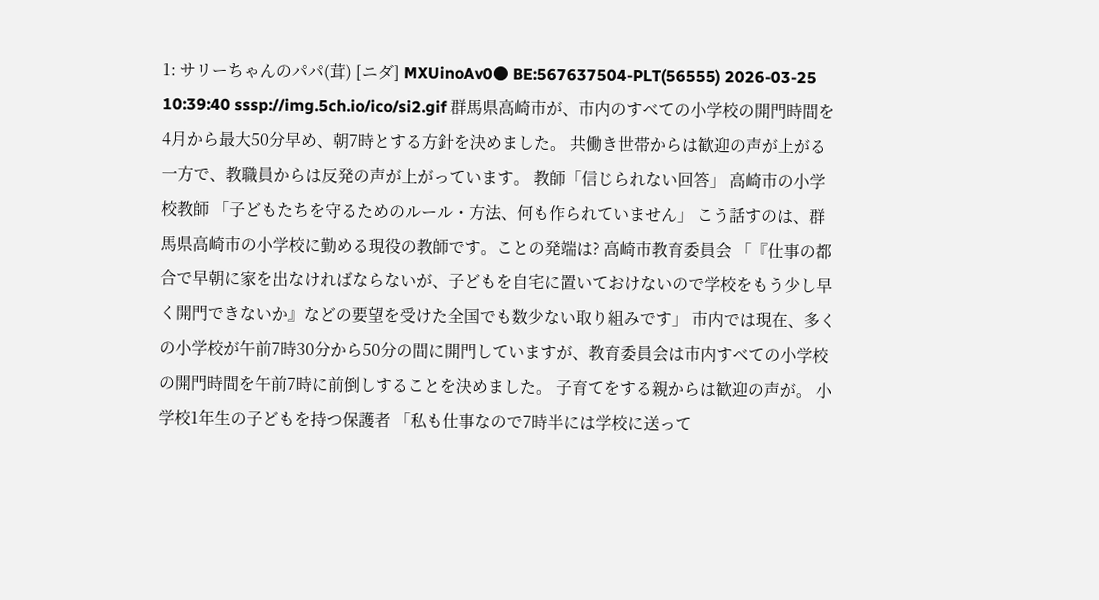1: サリーちゃんのパパ(茸) [ニダ] MXUinoAv0● BE:567637504-PLT(56555) 2026-03-25 10:39:40 sssp://img.5ch.io/ico/si2.gif 群馬県高崎市が、市内のすべての小学校の開門時間を4月から最大50分早め、朝7時とする方針を決めました。 共働き世帯からは歓迎の声が上がる一方で、教職員からは反発の声が上がっています。 教師「信じられない回答」 高崎市の小学校教師 「子どもたちを守るためのルール・方法、何も作られていません」 こう話すのは、群馬県高崎市の小学校に勤める現役の教師です。ことの発端は? 高崎市教育委員会 「『仕事の都合で早朝に家を出なければならないが、子どもを自宅に置いておけないので学校をもう少し早く開門できないか』などの要望を受けた全国でも数少ない取り組みです」 市内では現在、多くの小学校が午前7時30分から50分の間に開門していますが、教育委員会は市内すべての小学校の開門時間を午前7時に前倒しすることを決めました。 子育てをする親からは歓迎の声が。 小学校1年生の子どもを持つ保護者 「私も仕事なので7時半には学校に送って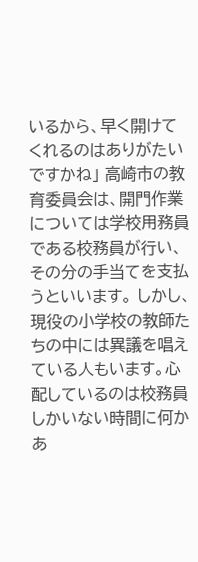いるから、早く開けてくれるのはありがたいですかね」 高崎市の教育委員会は、開門作業については学校用務員である校務員が行い、その分の手当てを支払うといいます。 しかし、現役の小学校の教師たちの中には異議を唱えている人もいます。心配しているのは校務員しかいない時間に何かあ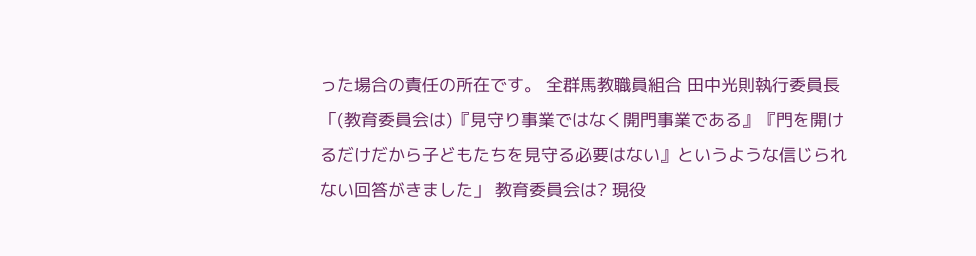った場合の責任の所在です。 全群馬教職員組合 田中光則執行委員長 「(教育委員会は)『見守り事業ではなく開門事業である』『門を開けるだけだから子どもたちを見守る必要はない』というような信じられない回答がきました」 教育委員会は? 現役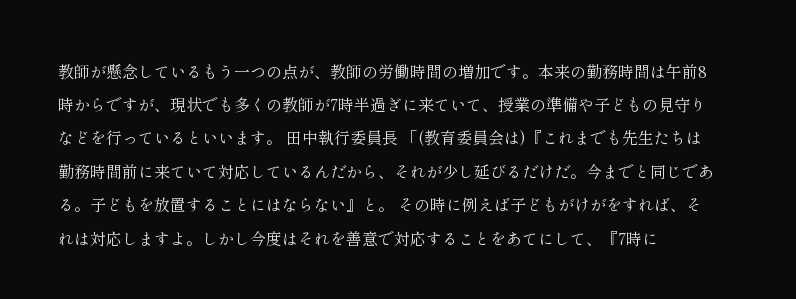教師が懸念しているもう一つの点が、教師の労働時間の増加です。本来の勤務時間は午前8時からですが、現状でも多くの教師が7時半過ぎに来ていて、授業の準備や子どもの見守りなどを行っているといいます。 田中執行委員長 「(教育委員会は)『これまでも先生たちは勤務時間前に来ていて対応しているんだから、それが少し延びるだけだ。今までと同じである。子どもを放置することにはならない』と。 その時に例えば子どもがけがをすれば、それは対応しますよ。しかし今度はそれを善意で対応することをあてにして、『7時に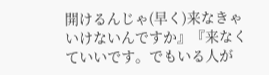開けるんじゃ(早く)来なきゃいけないんですか』『来なくていいです。でもいる人が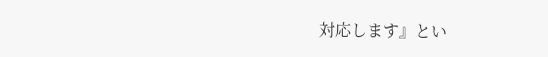対応します』とい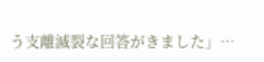う支離滅裂な回答がきました」…